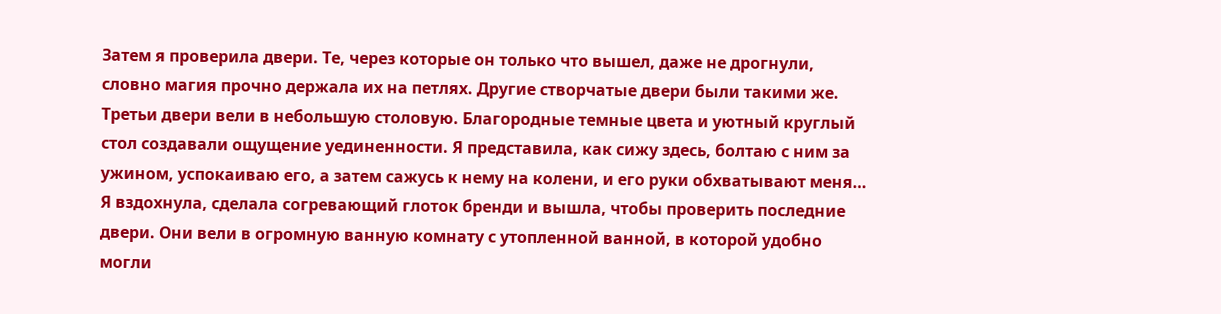Затем я проверила двери. Те, через которые он только что вышел, даже не дрогнули, словно магия прочно держала их на петлях. Другие створчатые двери были такими же. Третьи двери вели в небольшую столовую. Благородные темные цвета и уютный круглый стол создавали ощущение уединенности. Я представила, как сижу здесь, болтаю с ним за ужином, успокаиваю его, а затем сажусь к нему на колени, и его руки обхватывают меня…
Я вздохнула, сделала согревающий глоток бренди и вышла, чтобы проверить последние двери. Они вели в огромную ванную комнату с утопленной ванной, в которой удобно могли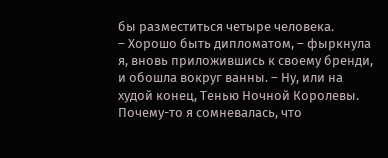бы разместиться четыре человека.
– Хорошо быть дипломатом, – фыркнула я, вновь приложившись к своему бренди, и обошла вокруг ванны. – Ну, или на худой конец, Тенью Ночной Королевы.
Почему-то я сомневалась, что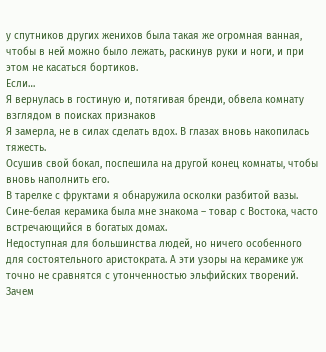у спутников других женихов была такая же огромная ванная, чтобы в ней можно было лежать, раскинув руки и ноги, и при этом не касаться бортиков.
Если…
Я вернулась в гостиную и, потягивая бренди, обвела комнату взглядом в поисках признаков
Я замерла, не в силах сделать вдох. В глазах вновь накопилась тяжесть.
Осушив свой бокал, поспешила на другой конец комнаты, чтобы вновь наполнить его.
В тарелке с фруктами я обнаружила осколки разбитой вазы. Сине-белая керамика была мне знакома – товар с Востока, часто встречающийся в богатых домах.
Недоступная для большинства людей, но ничего особенного для состоятельного аристократа. А эти узоры на керамике уж точно не сравнятся с утонченностью эльфийских творений. Зачем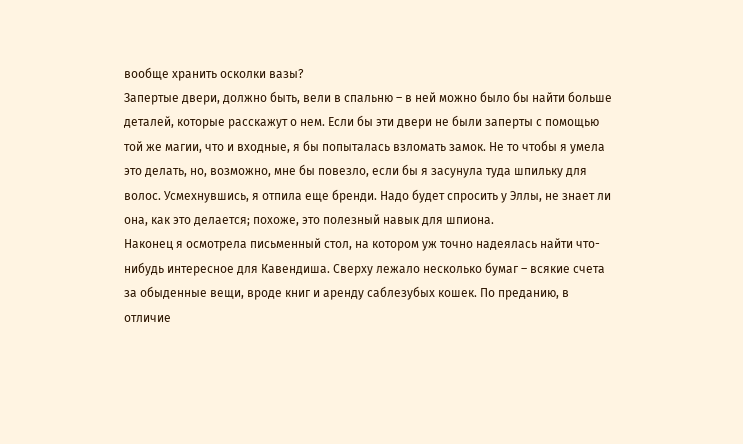вообще хранить осколки вазы?
Запертые двери, должно быть, вели в спальню – в ней можно было бы найти больше деталей, которые расскажут о нем. Если бы эти двери не были заперты с помощью той же магии, что и входные, я бы попыталась взломать замок. Не то чтобы я умела это делать, но, возможно, мне бы повезло, если бы я засунула туда шпильку для волос. Усмехнувшись, я отпила еще бренди. Надо будет спросить у Эллы, не знает ли она, как это делается; похоже, это полезный навык для шпиона.
Наконец я осмотрела письменный стол, на котором уж точно надеялась найти что-нибудь интересное для Кавендиша. Сверху лежало несколько бумаг – всякие счета за обыденные вещи, вроде книг и аренду саблезубых кошек. По преданию, в отличие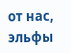от нас, эльфы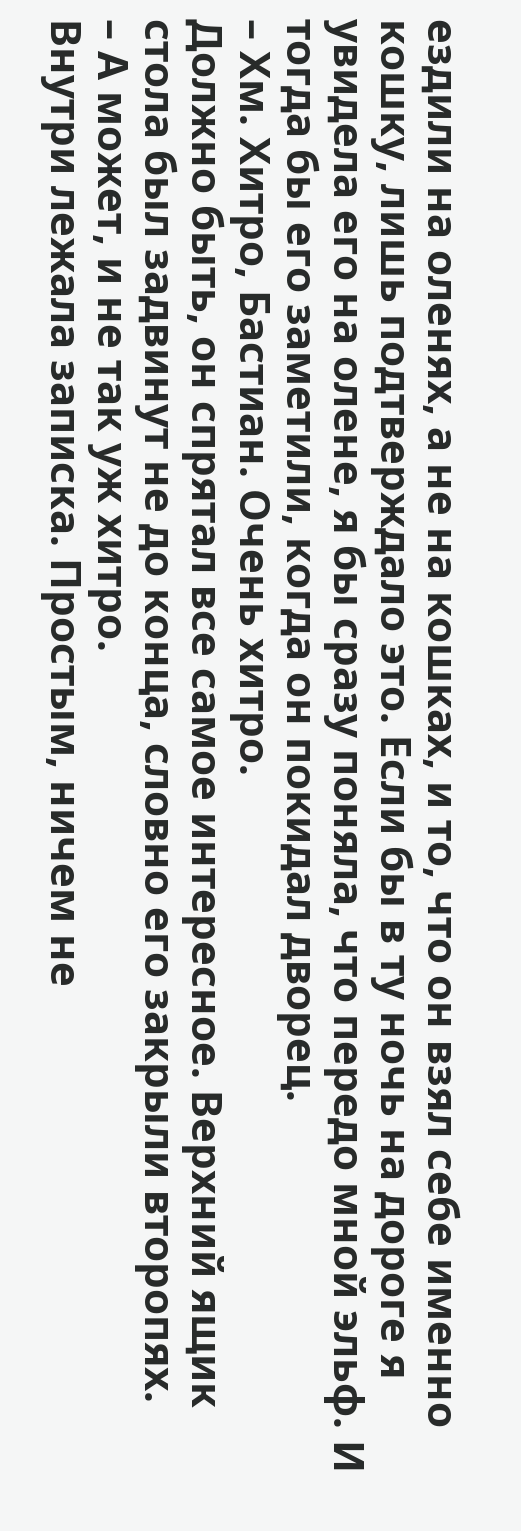ездили на оленях, а не на кошках, и то, что он взял себе именно кошку, лишь подтверждало это. Если бы в ту ночь на дороге я увидела его на олене, я бы сразу поняла, что передо мной эльф. И тогда бы его заметили, когда он покидал дворец.
– Хм. Хитро, Бастиан. Очень хитро.
Должно быть, он спрятал все самое интересное. Верхний ящик стола был задвинут не до конца, словно его закрыли второпях.
– А может, и не так уж хитро.
Внутри лежала записка. Простым, ничем не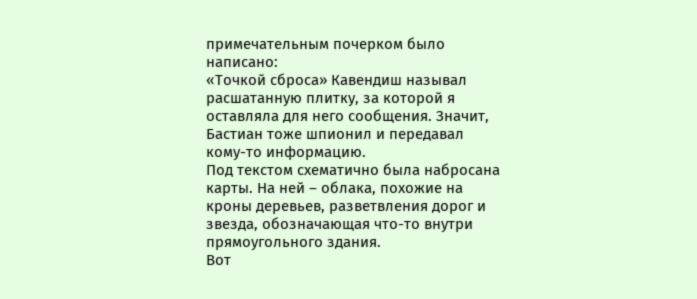примечательным почерком было написано:
«Точкой сброса» Кавендиш называл расшатанную плитку, за которой я оставляла для него сообщения. Значит, Бастиан тоже шпионил и передавал кому-то информацию.
Под текстом схематично была набросана карты. На ней – облака, похожие на кроны деревьев, разветвления дорог и звезда, обозначающая что-то внутри прямоугольного здания.
Вот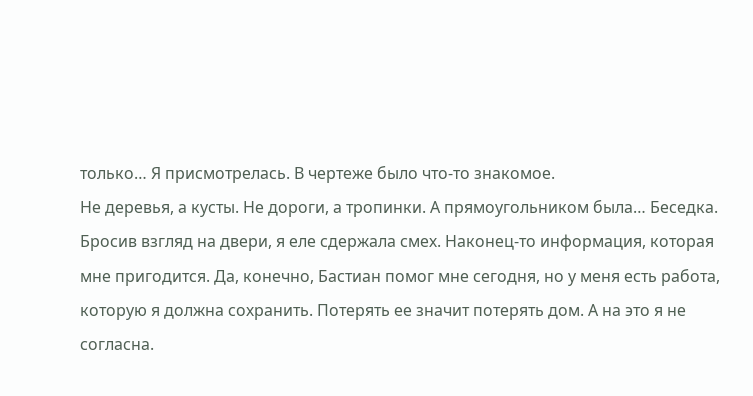только… Я присмотрелась. В чертеже было что-то знакомое.
Не деревья, а кусты. Не дороги, а тропинки. А прямоугольником была… Беседка.
Бросив взгляд на двери, я еле сдержала смех. Наконец-то информация, которая мне пригодится. Да, конечно, Бастиан помог мне сегодня, но у меня есть работа, которую я должна сохранить. Потерять ее значит потерять дом. А на это я не согласна.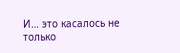И… это касалось не только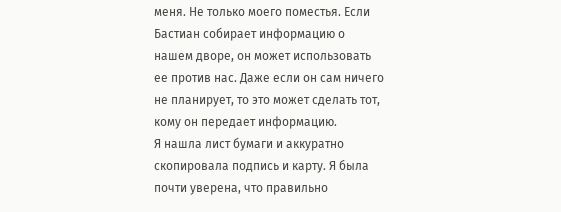меня. Не только моего поместья. Если Бастиан собирает информацию о нашем дворе, он может использовать ее против нас. Даже если он сам ничего не планирует, то это может сделать тот, кому он передает информацию.
Я нашла лист бумаги и аккуратно скопировала подпись и карту. Я была почти уверена, что правильно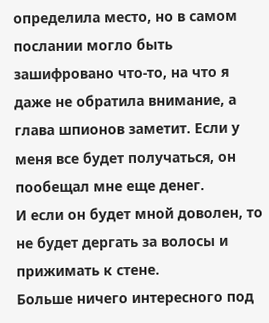определила место, но в самом послании могло быть зашифровано что-то, на что я даже не обратила внимание, а глава шпионов заметит. Если у меня все будет получаться, он пообещал мне еще денег.
И если он будет мной доволен, то не будет дергать за волосы и прижимать к стене.
Больше ничего интересного под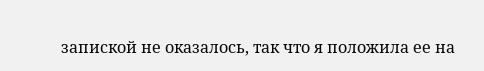запиской не оказалось, так что я положила ее на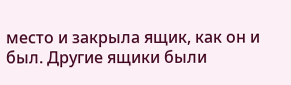место и закрыла ящик, как он и был. Другие ящики были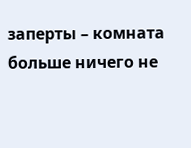заперты – комната больше ничего не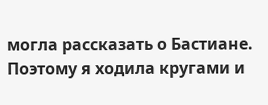могла рассказать о Бастиане.
Поэтому я ходила кругами и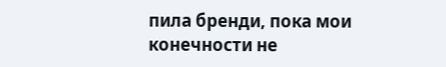пила бренди, пока мои конечности не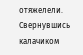отяжелели. Свернувшись калачиком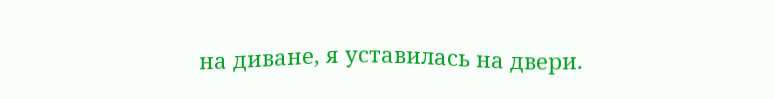на диване, я уставилась на двери.